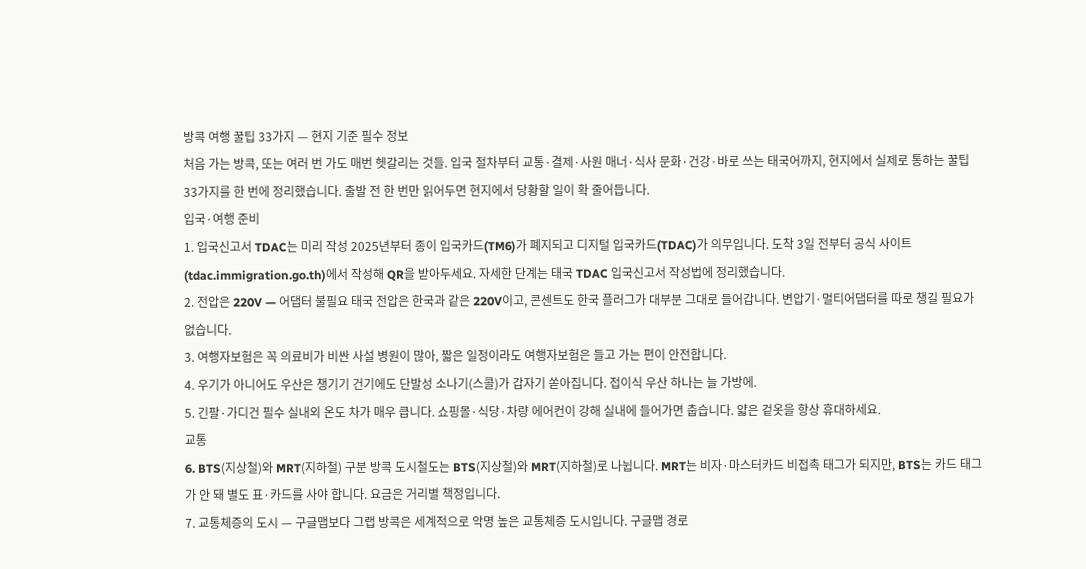방콕 여행 꿀팁 33가지 — 현지 기준 필수 정보
처음 가는 방콕, 또는 여러 번 가도 매번 헷갈리는 것들. 입국 절차부터 교통·결제·사원 매너·식사 문화·건강·바로 쓰는 태국어까지, 현지에서 실제로 통하는 꿀팁 33가지를 한 번에 정리했습니다. 출발 전 한 번만 읽어두면 현지에서 당황할 일이 확 줄어듭니다.
입국·여행 준비
1. 입국신고서 TDAC는 미리 작성 2025년부터 종이 입국카드(TM6)가 폐지되고 디지털 입국카드(TDAC)가 의무입니다. 도착 3일 전부터 공식 사이트(tdac.immigration.go.th)에서 작성해 QR을 받아두세요. 자세한 단계는 태국 TDAC 입국신고서 작성법에 정리했습니다.
2. 전압은 220V — 어댑터 불필요 태국 전압은 한국과 같은 220V이고, 콘센트도 한국 플러그가 대부분 그대로 들어갑니다. 변압기·멀티어댑터를 따로 챙길 필요가 없습니다.
3. 여행자보험은 꼭 의료비가 비싼 사설 병원이 많아, 짧은 일정이라도 여행자보험은 들고 가는 편이 안전합니다.
4. 우기가 아니어도 우산은 챙기기 건기에도 단발성 소나기(스콜)가 갑자기 쏟아집니다. 접이식 우산 하나는 늘 가방에.
5. 긴팔·가디건 필수 실내외 온도 차가 매우 큽니다. 쇼핑몰·식당·차량 에어컨이 강해 실내에 들어가면 춥습니다. 얇은 겉옷을 항상 휴대하세요.
교통
6. BTS(지상철)와 MRT(지하철) 구분 방콕 도시철도는 BTS(지상철)와 MRT(지하철)로 나뉩니다. MRT는 비자·마스터카드 비접촉 태그가 되지만, BTS는 카드 태그가 안 돼 별도 표·카드를 사야 합니다. 요금은 거리별 책정입니다.
7. 교통체증의 도시 — 구글맵보다 그랩 방콕은 세계적으로 악명 높은 교통체증 도시입니다. 구글맵 경로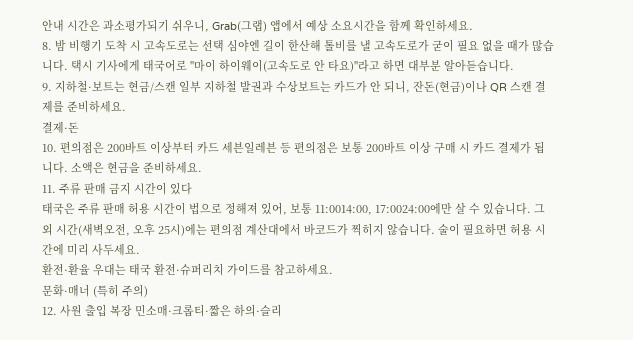안내 시간은 과소평가되기 쉬우니, Grab(그랩) 앱에서 예상 소요시간을 함께 확인하세요.
8. 밤 비행기 도착 시 고속도로는 선택 심야엔 길이 한산해 톨비를 낼 고속도로가 굳이 필요 없을 때가 많습니다. 택시 기사에게 태국어로 "마이 하이웨이(고속도로 안 타요)"라고 하면 대부분 알아듣습니다.
9. 지하철·보트는 현금/스캔 일부 지하철 발권과 수상보트는 카드가 안 되니, 잔돈(현금)이나 QR 스캔 결제를 준비하세요.
결제·돈
10. 편의점은 200바트 이상부터 카드 세븐일레븐 등 편의점은 보통 200바트 이상 구매 시 카드 결제가 됩니다. 소액은 현금을 준비하세요.
11. 주류 판매 금지 시간이 있다
태국은 주류 판매 허용 시간이 법으로 정해져 있어, 보통 11:0014:00, 17:0024:00에만 살 수 있습니다. 그 외 시간(새벽오전, 오후 25시)에는 편의점 계산대에서 바코드가 찍히지 않습니다. 술이 필요하면 허용 시간에 미리 사두세요.
환전·환율 우대는 태국 환전·슈퍼리치 가이드를 참고하세요.
문화·매너 (특히 주의)
12. 사원 출입 복장 민소매·크롭티·짧은 하의·슬리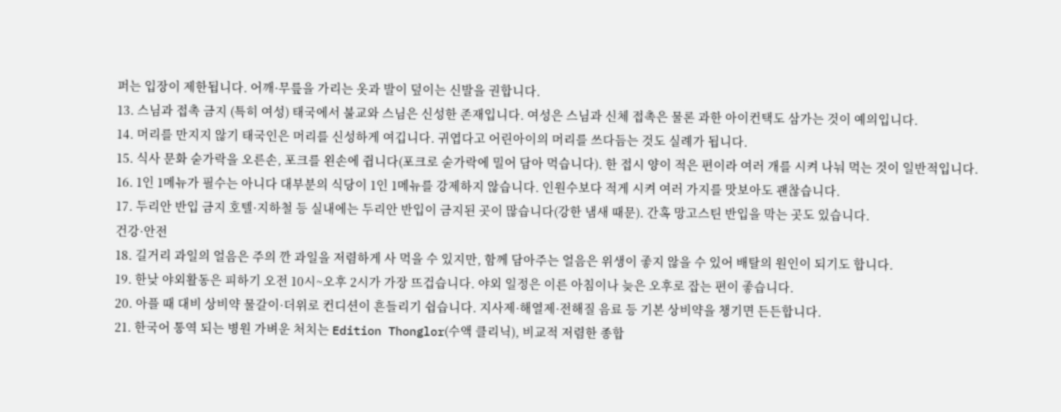퍼는 입장이 제한됩니다. 어깨·무릎을 가리는 옷과 발이 덮이는 신발을 권합니다.
13. 스님과 접촉 금지 (특히 여성) 태국에서 불교와 스님은 신성한 존재입니다. 여성은 스님과 신체 접촉은 물론 과한 아이컨택도 삼가는 것이 예의입니다.
14. 머리를 만지지 않기 태국인은 머리를 신성하게 여깁니다. 귀엽다고 어린아이의 머리를 쓰다듬는 것도 실례가 됩니다.
15. 식사 문화 숟가락을 오른손, 포크를 왼손에 쥡니다(포크로 숟가락에 밀어 담아 먹습니다). 한 접시 양이 적은 편이라 여러 개를 시켜 나눠 먹는 것이 일반적입니다.
16. 1인 1메뉴가 필수는 아니다 대부분의 식당이 1인 1메뉴를 강제하지 않습니다. 인원수보다 적게 시켜 여러 가지를 맛보아도 괜찮습니다.
17. 두리안 반입 금지 호텔·지하철 등 실내에는 두리안 반입이 금지된 곳이 많습니다(강한 냄새 때문). 간혹 망고스틴 반입을 막는 곳도 있습니다.
건강·안전
18. 길거리 과일의 얼음은 주의 깐 과일을 저렴하게 사 먹을 수 있지만, 함께 담아주는 얼음은 위생이 좋지 않을 수 있어 배탈의 원인이 되기도 합니다.
19. 한낮 야외활동은 피하기 오전 10시~오후 2시가 가장 뜨겁습니다. 야외 일정은 이른 아침이나 늦은 오후로 잡는 편이 좋습니다.
20. 아플 때 대비 상비약 물갈이·더위로 컨디션이 흔들리기 쉽습니다. 지사제·해열제·전해질 음료 등 기본 상비약을 챙기면 든든합니다.
21. 한국어 통역 되는 병원 가벼운 처치는 Edition Thonglor(수액 클리닉), 비교적 저렴한 종합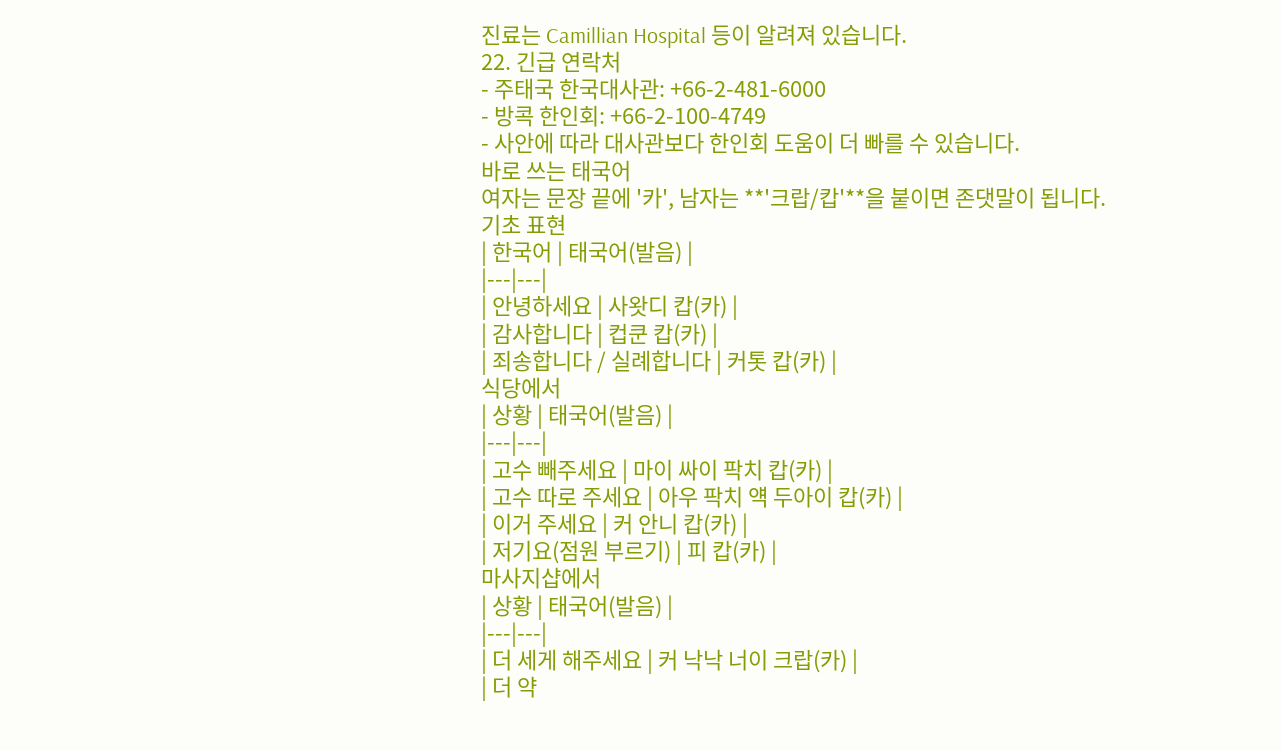진료는 Camillian Hospital 등이 알려져 있습니다.
22. 긴급 연락처
- 주태국 한국대사관: +66-2-481-6000
- 방콕 한인회: +66-2-100-4749
- 사안에 따라 대사관보다 한인회 도움이 더 빠를 수 있습니다.
바로 쓰는 태국어
여자는 문장 끝에 '카', 남자는 **'크랍/캅'**을 붙이면 존댓말이 됩니다.
기초 표현
| 한국어 | 태국어(발음) |
|---|---|
| 안녕하세요 | 사왓디 캅(카) |
| 감사합니다 | 컵쿤 캅(카) |
| 죄송합니다 / 실례합니다 | 커톳 캅(카) |
식당에서
| 상황 | 태국어(발음) |
|---|---|
| 고수 빼주세요 | 마이 싸이 팍치 캅(카) |
| 고수 따로 주세요 | 아우 팍치 얙 두아이 캅(카) |
| 이거 주세요 | 커 안니 캅(카) |
| 저기요(점원 부르기) | 피 캅(카) |
마사지샵에서
| 상황 | 태국어(발음) |
|---|---|
| 더 세게 해주세요 | 커 낙낙 너이 크랍(카) |
| 더 약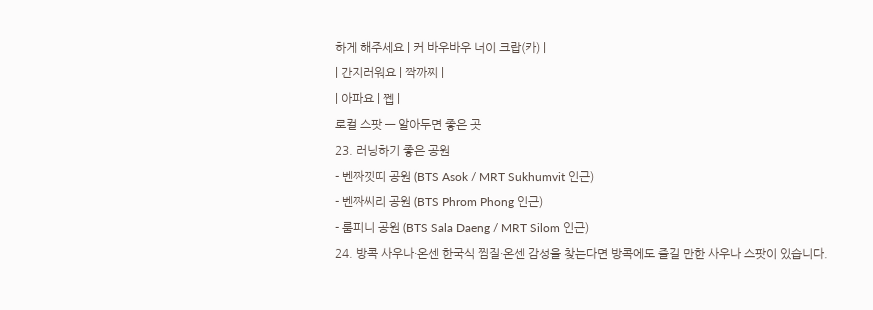하게 해주세요 | 커 바우바우 너이 크랍(카) |
| 간지러워요 | 짝까찌 |
| 아파요 | 쩹 |
로컬 스팟 — 알아두면 좋은 곳
23. 러닝하기 좋은 공원
- 벤짜낏띠 공원 (BTS Asok / MRT Sukhumvit 인근)
- 벤짜씨리 공원 (BTS Phrom Phong 인근)
- 룸피니 공원 (BTS Sala Daeng / MRT Silom 인근)
24. 방콕 사우나·온센 한국식 찜질·온센 감성을 찾는다면 방콕에도 즐길 만한 사우나 스팟이 있습니다.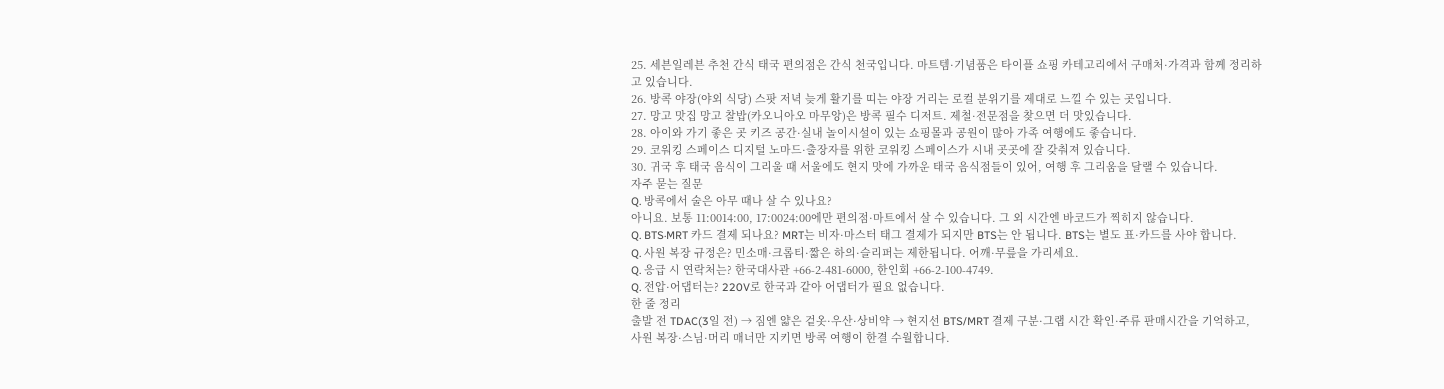25. 세븐일레븐 추천 간식 태국 편의점은 간식 천국입니다. 마트템·기념품은 타이플 쇼핑 카테고리에서 구매처·가격과 함께 정리하고 있습니다.
26. 방콕 야장(야외 식당) 스팟 저녁 늦게 활기를 띠는 야장 거리는 로컬 분위기를 제대로 느낄 수 있는 곳입니다.
27. 망고 맛집 망고 찰밥(카오니아오 마무앙)은 방콕 필수 디저트. 제철·전문점을 찾으면 더 맛있습니다.
28. 아이와 가기 좋은 곳 키즈 공간·실내 놀이시설이 있는 쇼핑몰과 공원이 많아 가족 여행에도 좋습니다.
29. 코워킹 스페이스 디지털 노마드·출장자를 위한 코워킹 스페이스가 시내 곳곳에 잘 갖춰져 있습니다.
30. 귀국 후 태국 음식이 그리울 때 서울에도 현지 맛에 가까운 태국 음식점들이 있어, 여행 후 그리움을 달랠 수 있습니다.
자주 묻는 질문
Q. 방콕에서 술은 아무 때나 살 수 있나요?
아니요. 보통 11:0014:00, 17:0024:00에만 편의점·마트에서 살 수 있습니다. 그 외 시간엔 바코드가 찍히지 않습니다.
Q. BTS·MRT 카드 결제 되나요? MRT는 비자·마스터 태그 결제가 되지만 BTS는 안 됩니다. BTS는 별도 표·카드를 사야 합니다.
Q. 사원 복장 규정은? 민소매·크롭티·짧은 하의·슬리퍼는 제한됩니다. 어깨·무릎을 가리세요.
Q. 응급 시 연락처는? 한국대사관 +66-2-481-6000, 한인회 +66-2-100-4749.
Q. 전압·어댑터는? 220V로 한국과 같아 어댑터가 필요 없습니다.
한 줄 정리
출발 전 TDAC(3일 전) → 짐엔 얇은 겉옷·우산·상비약 → 현지선 BTS/MRT 결제 구분·그랩 시간 확인·주류 판매시간을 기억하고, 사원 복장·스님·머리 매너만 지키면 방콕 여행이 한결 수월합니다.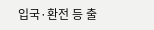입국·환전 등 출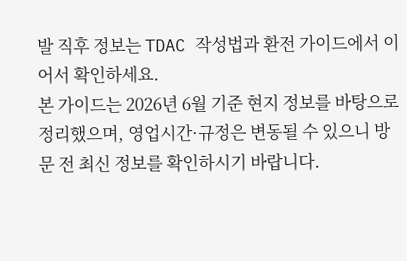발 직후 정보는 TDAC 작성법과 환전 가이드에서 이어서 확인하세요.
본 가이드는 2026년 6월 기준 현지 정보를 바탕으로 정리했으며, 영업시간·규정은 변동될 수 있으니 방문 전 최신 정보를 확인하시기 바랍니다.